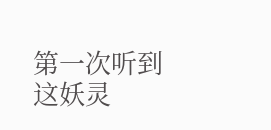第一次听到这妖灵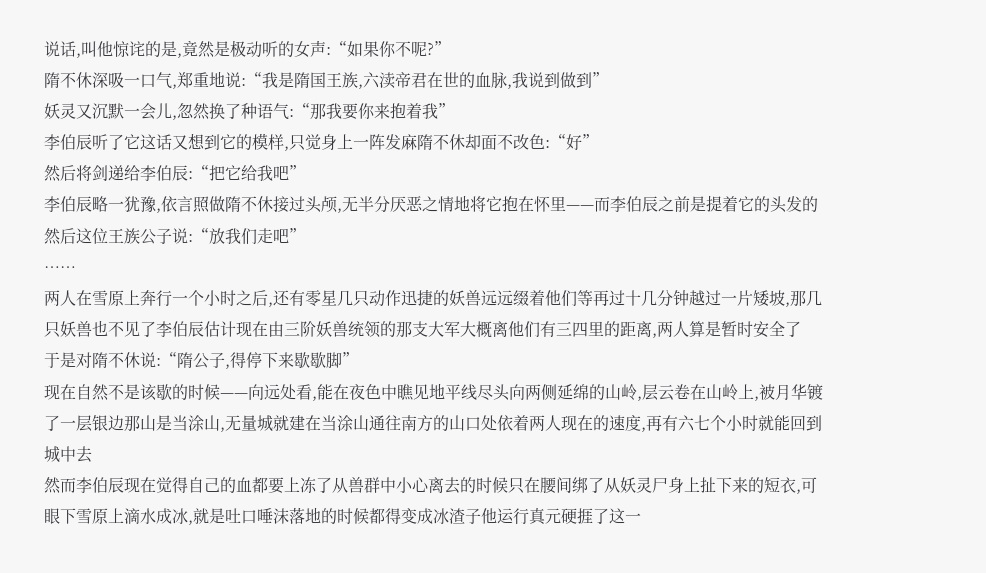说话,叫他惊诧的是,竟然是极动听的女声:“如果你不呢?”
隋不休深吸一口气,郑重地说:“我是隋国王族,六渎帝君在世的血脉,我说到做到”
妖灵又沉默一会儿,忽然换了种语气:“那我要你来抱着我”
李伯辰听了它这话又想到它的模样,只觉身上一阵发麻隋不休却面不改色:“好”
然后将剑递给李伯辰:“把它给我吧”
李伯辰略一犹豫,依言照做隋不休接过头颅,无半分厌恶之情地将它抱在怀里——而李伯辰之前是提着它的头发的
然后这位王族公子说:“放我们走吧”
……
两人在雪原上奔行一个小时之后,还有零星几只动作迅捷的妖兽远远缀着他们等再过十几分钟越过一片矮坡,那几只妖兽也不见了李伯辰估计现在由三阶妖兽统领的那支大军大概离他们有三四里的距离,两人算是暂时安全了
于是对隋不休说:“隋公子,得停下来歇歇脚”
现在自然不是该歇的时候——向远处看,能在夜色中瞧见地平线尽头向两侧延绵的山岭,层云卷在山岭上,被月华镀了一层银边那山是当涂山,无量城就建在当涂山通往南方的山口处依着两人现在的速度,再有六七个小时就能回到城中去
然而李伯辰现在觉得自己的血都要上冻了从兽群中小心离去的时候只在腰间绑了从妖灵尸身上扯下来的短衣,可眼下雪原上滴水成冰,就是吐口唾沫落地的时候都得变成冰渣子他运行真元硬捱了这一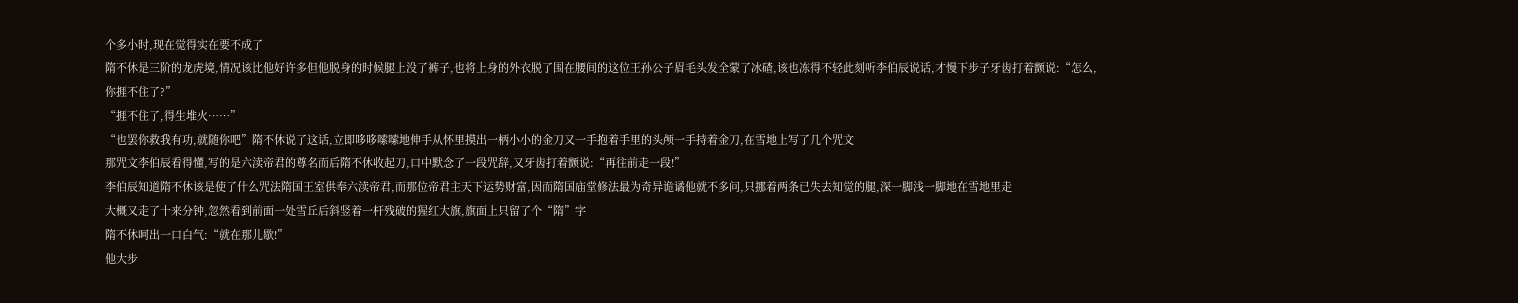个多小时,现在觉得实在要不成了
隋不休是三阶的龙虎境,情况该比他好许多但他脱身的时候腿上没了裤子,也将上身的外衣脱了围在腰间的这位王孙公子眉毛头发全蒙了冰碴,该也冻得不轻此刻听李伯辰说话,才慢下步子牙齿打着颤说:“怎么,你捱不住了?”
“捱不住了,得生堆火……”
“也罢你救我有功,就随你吧”隋不休说了这话,立即哆哆嗦嗦地伸手从怀里摸出一柄小小的金刀又一手抱着手里的头颅一手持着金刀,在雪地上写了几个咒文
那咒文李伯辰看得懂,写的是六渎帝君的尊名而后隋不休收起刀,口中默念了一段咒辞,又牙齿打着颤说:“再往前走一段!”
李伯辰知道隋不休该是使了什么咒法隋国王室供奉六渎帝君,而那位帝君主天下运势财富,因而隋国庙堂修法最为奇异诡谲他就不多问,只挪着两条已失去知觉的腿,深一脚浅一脚地在雪地里走
大概又走了十来分钟,忽然看到前面一处雪丘后斜竖着一杆残破的猩红大旗,旗面上只留了个“隋”字
隋不休呵出一口白气:“就在那儿歇!”
他大步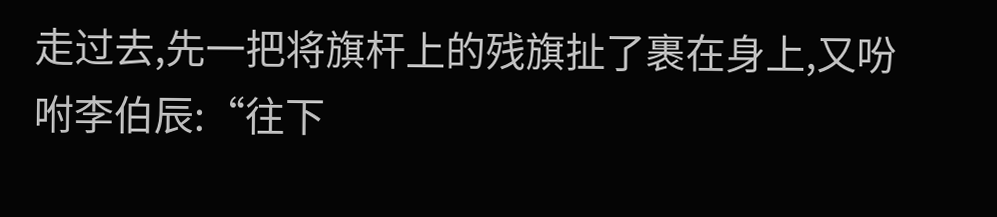走过去,先一把将旗杆上的残旗扯了裹在身上,又吩咐李伯辰:“往下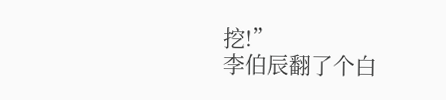挖!”
李伯辰翻了个白